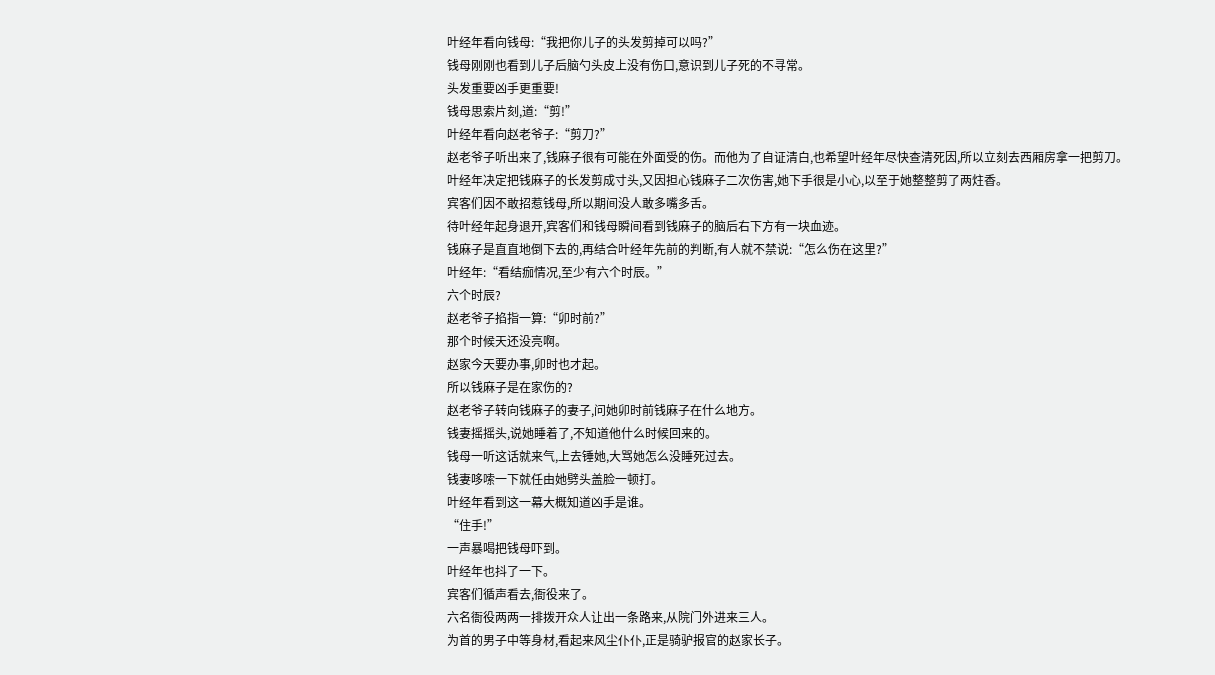叶经年看向钱母:“我把你儿子的头发剪掉可以吗?”
钱母刚刚也看到儿子后脑勺头皮上没有伤口,意识到儿子死的不寻常。
头发重要凶手更重要!
钱母思索片刻,道:“剪!”
叶经年看向赵老爷子:“剪刀?”
赵老爷子听出来了,钱麻子很有可能在外面受的伤。而他为了自证清白,也希望叶经年尽快查清死因,所以立刻去西厢房拿一把剪刀。
叶经年决定把钱麻子的长发剪成寸头,又因担心钱麻子二次伤害,她下手很是小心,以至于她整整剪了两炷香。
宾客们因不敢招惹钱母,所以期间没人敢多嘴多舌。
待叶经年起身退开,宾客们和钱母瞬间看到钱麻子的脑后右下方有一块血迹。
钱麻子是直直地倒下去的,再结合叶经年先前的判断,有人就不禁说:“怎么伤在这里?”
叶经年:“看结痂情况,至少有六个时辰。”
六个时辰?
赵老爷子掐指一算:“卯时前?”
那个时候天还没亮啊。
赵家今天要办事,卯时也才起。
所以钱麻子是在家伤的?
赵老爷子转向钱麻子的妻子,问她卯时前钱麻子在什么地方。
钱妻摇摇头,说她睡着了,不知道他什么时候回来的。
钱母一听这话就来气,上去锤她,大骂她怎么没睡死过去。
钱妻哆嗦一下就任由她劈头盖脸一顿打。
叶经年看到这一幕大概知道凶手是谁。
“住手!”
一声暴喝把钱母吓到。
叶经年也抖了一下。
宾客们循声看去,衙役来了。
六名衙役两两一排拨开众人让出一条路来,从院门外进来三人。
为首的男子中等身材,看起来风尘仆仆,正是骑驴报官的赵家长子。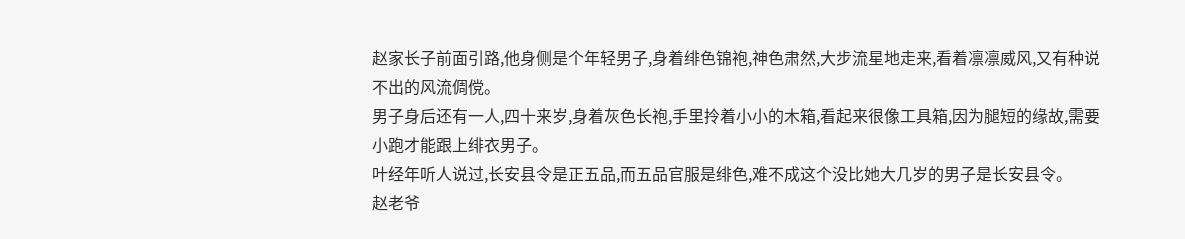赵家长子前面引路,他身侧是个年轻男子,身着绯色锦袍,神色肃然,大步流星地走来,看着凛凛威风,又有种说不出的风流倜傥。
男子身后还有一人,四十来岁,身着灰色长袍,手里拎着小小的木箱,看起来很像工具箱,因为腿短的缘故,需要小跑才能跟上绯衣男子。
叶经年听人说过,长安县令是正五品,而五品官服是绯色,难不成这个没比她大几岁的男子是长安县令。
赵老爷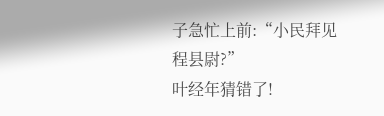子急忙上前:“小民拜见程县尉?”
叶经年猜错了!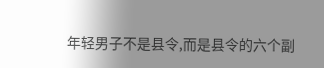年轻男子不是县令,而是县令的六个副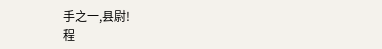手之一,县尉!
程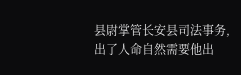县尉掌管长安县司法事务,出了人命自然需要他出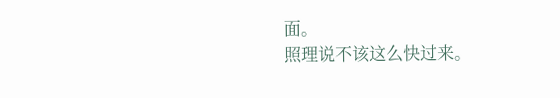面。
照理说不该这么快过来。